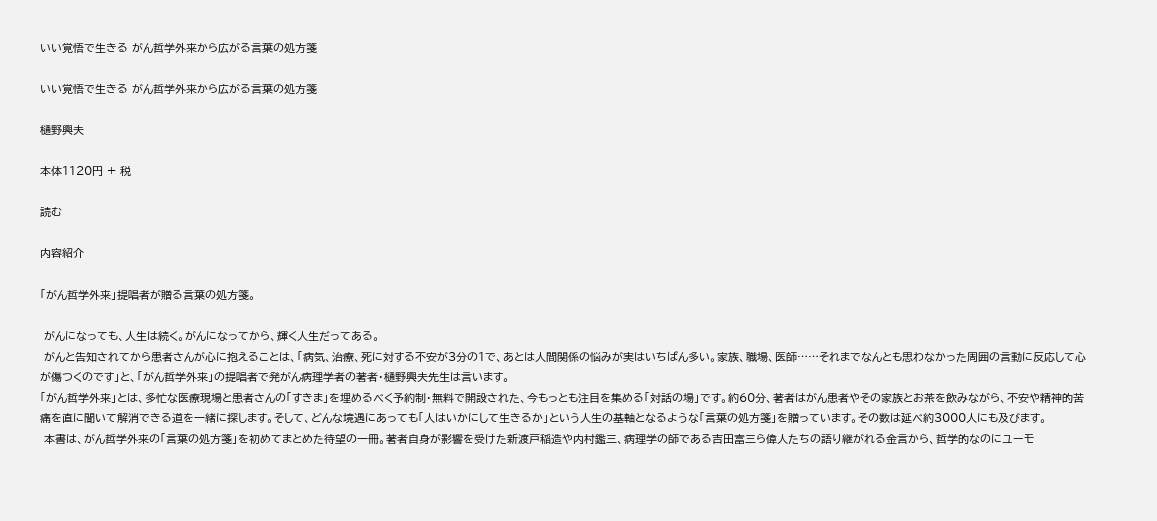いい覚悟で生きる がん哲学外来から広がる言葉の処方箋

いい覚悟で生きる がん哲学外来から広がる言葉の処方箋

樋野興夫

本体1120円 + 税

読む

内容紹介

「がん哲学外来」提唱者が贈る言葉の処方箋。

 がんになっても、人生は続く。がんになってから、輝く人生だってある。
 がんと告知されてから患者さんが心に抱えることは、「病気、治療、死に対する不安が3分の1で、あとは人間関係の悩みが実はいちばん多い。家族、職場、医師……それまでなんとも思わなかった周囲の言動に反応して心が傷つくのです」と、「がん哲学外来」の提唱者で発がん病理学者の著者・樋野興夫先生は言います。
「がん哲学外来」とは、多忙な医療現場と患者さんの「すきま」を埋めるべく予約制・無料で開設された、今もっとも注目を集める「対話の場」です。約60分、著者はがん患者やその家族とお茶を飲みながら、不安や精神的苦痛を直に聞いて解消できる道を一緒に探します。そして、どんな境遇にあっても「人はいかにして生きるか」という人生の基軸となるような「言葉の処方箋」を贈っています。その数は延べ約3000人にも及びます。
 本書は、がん哲学外来の「言葉の処方箋」を初めてまとめた待望の一冊。著者自身が影響を受けた新渡戸稲造や内村鑑三、病理学の師である吉田富三ら偉人たちの語り継がれる金言から、哲学的なのにユーモ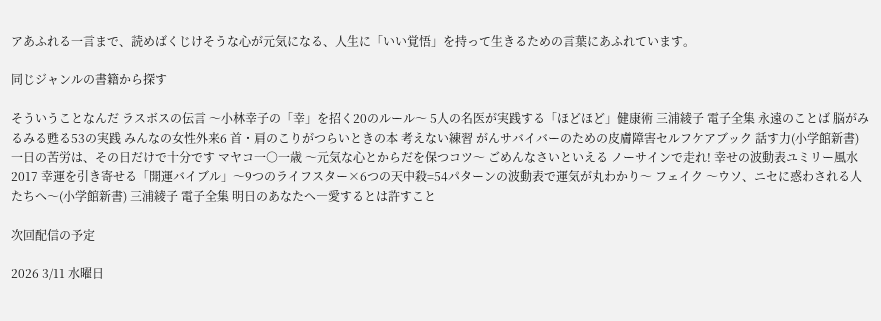アあふれる一言まで、読めばくじけそうな心が元気になる、人生に「いい覚悟」を持って生きるための言葉にあふれています。

同じジャンルの書籍から探す

そういうことなんだ ラスボスの伝言 〜小林幸子の「幸」を招く20のルール〜 5人の名医が実践する「ほどほど」健康術 三浦綾子 電子全集 永遠のことば 脳がみるみる甦る53の実践 みんなの女性外来6 首・肩のこりがつらいときの本 考えない練習 がんサバイバーのための皮膚障害セルフケアブック 話す力(小学館新書) 一日の苦労は、その日だけで十分です マヤコ一○一歳 〜元気な心とからだを保つコツ〜 ごめんなさいといえる ノーサインで走れ! 幸せの波動表ユミリー風水2017 幸運を引き寄せる「開運バイブル」〜9つのライフスター×6つの天中殺=54パターンの波動表で運気が丸わかり〜 フェイク 〜ウソ、ニセに惑わされる人たちへ〜(小学館新書) 三浦綾子 電子全集 明日のあなたへ―愛するとは許すこと

次回配信の予定

2026 3/11 水曜日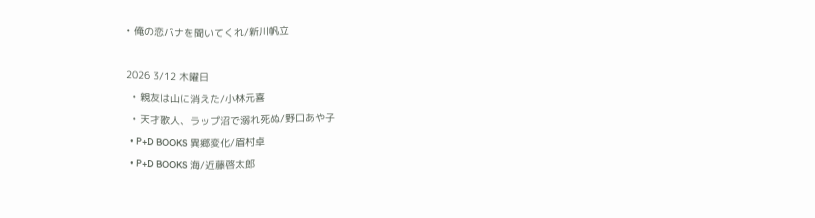• 俺の恋バナを聞いてくれ/新川帆立

2026 3/12 木曜日
  • 親友は山に消えた/小林元喜
  • 天才歌人、ラップ沼で溺れ死ぬ/野口あや子
  • P+D BOOKS 異郷変化/眉村卓
  • P+D BOOKS 海/近藤啓太郎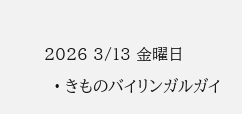2026 3/13 金曜日
  • きものバイリンガルガイ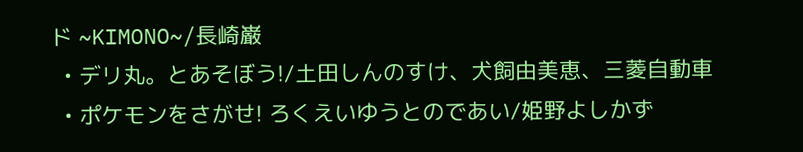ド ~KIMONO~/長崎巌
  • デリ丸。とあそぼう!/土田しんのすけ、犬飼由美恵、三菱自動車
  • ポケモンをさがせ! ろくえいゆうとのであい/姫野よしかず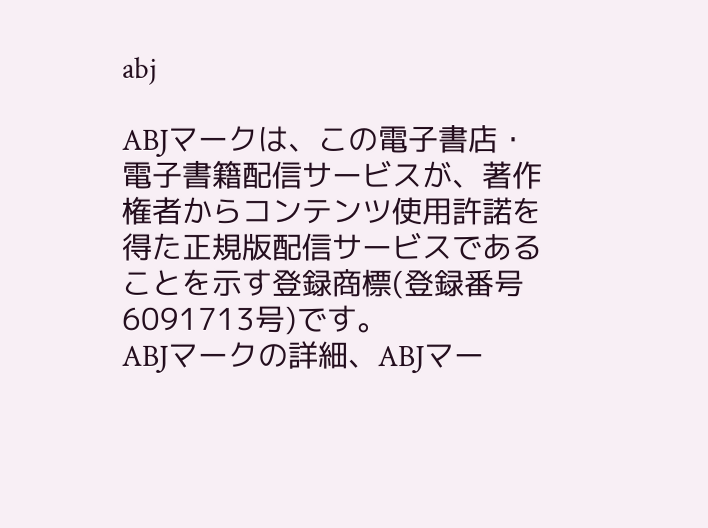abj

ABJマークは、この電子書店・電子書籍配信サービスが、著作権者からコンテンツ使用許諾を得た正規版配信サービスであることを示す登録商標(登録番号6091713号)です。
ABJマークの詳細、ABJマー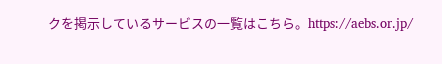クを掲示しているサービスの一覧はこちら。https://aebs.or.jp/